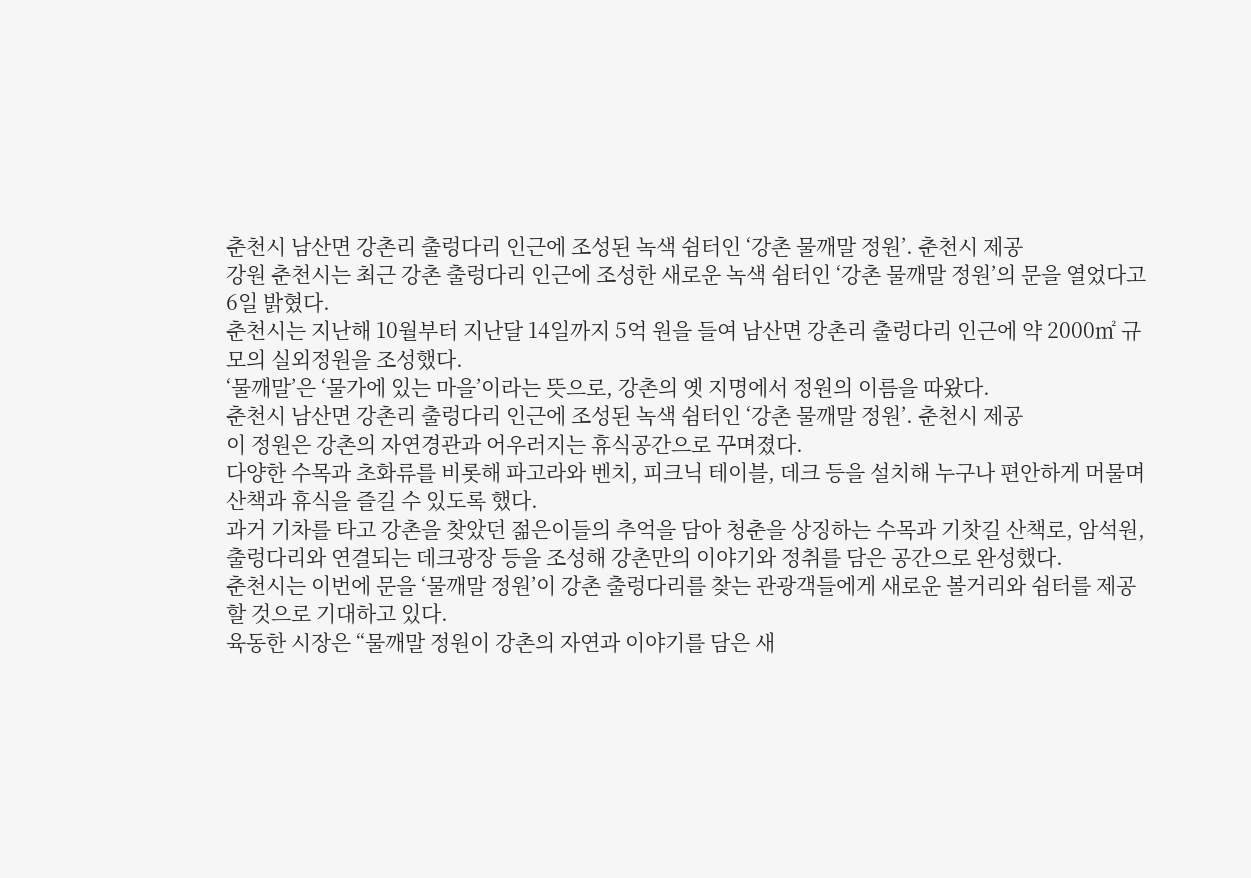춘천시 남산면 강촌리 출렁다리 인근에 조성된 녹색 쉼터인 ‘강촌 물깨말 정원’. 춘천시 제공
강원 춘천시는 최근 강촌 출렁다리 인근에 조성한 새로운 녹색 쉼터인 ‘강촌 물깨말 정원’의 문을 열었다고 6일 밝혔다.
춘천시는 지난해 10월부터 지난달 14일까지 5억 원을 들여 남산면 강촌리 출렁다리 인근에 약 2000㎡ 규모의 실외정원을 조성했다.
‘물깨말’은 ‘물가에 있는 마을’이라는 뜻으로, 강촌의 옛 지명에서 정원의 이름을 따왔다.
춘천시 남산면 강촌리 출렁다리 인근에 조성된 녹색 쉼터인 ‘강촌 물깨말 정원’. 춘천시 제공
이 정원은 강촌의 자연경관과 어우러지는 휴식공간으로 꾸며졌다.
다양한 수목과 초화류를 비롯해 파고라와 벤치, 피크닉 테이블, 데크 등을 설치해 누구나 편안하게 머물며 산책과 휴식을 즐길 수 있도록 했다.
과거 기차를 타고 강촌을 찾았던 젊은이들의 추억을 담아 청춘을 상징하는 수목과 기찻길 산책로, 암석원, 출렁다리와 연결되는 데크광장 등을 조성해 강촌만의 이야기와 정취를 담은 공간으로 완성했다.
춘천시는 이번에 문을 ‘물깨말 정원’이 강촌 출렁다리를 찾는 관광객들에게 새로운 볼거리와 쉼터를 제공할 것으로 기대하고 있다.
육동한 시장은 “물깨말 정원이 강촌의 자연과 이야기를 담은 새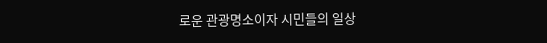로운 관광명소이자 시민들의 일상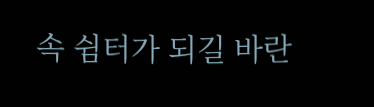속 쉼터가 되길 바란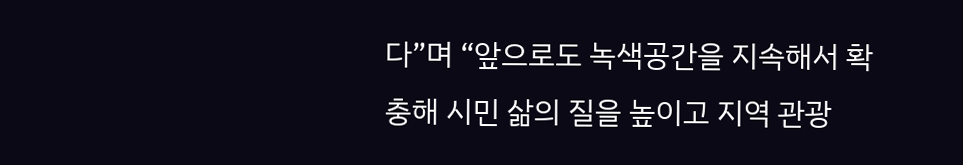다”며 “앞으로도 녹색공간을 지속해서 확충해 시민 삶의 질을 높이고 지역 관광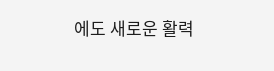에도 새로운 활력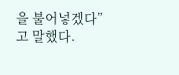을 불어넣겠다”고 말했다.